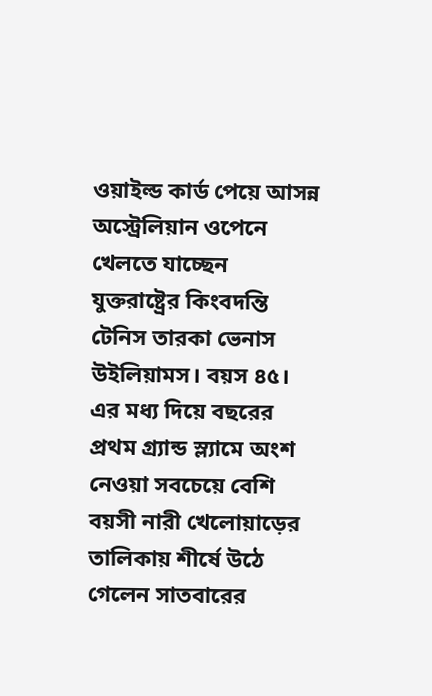ওয়াইল্ড কার্ড পেয়ে আসন্ন অস্ট্রেলিয়ান ওপেনে খেলতে যাচ্ছেন যুক্তরাষ্ট্রের কিংবদন্তি টেনিস তারকা ভেনাস উইলিয়ামস। বয়স ৪৫। এর মধ্য দিয়ে বছরের প্রথম গ্র্যান্ড স্ল্যামে অংশ নেওয়া সবচেয়ে বেশি বয়সী নারী খেলোয়াড়ের তালিকায় শীর্ষে উঠে গেলেন সাতবারের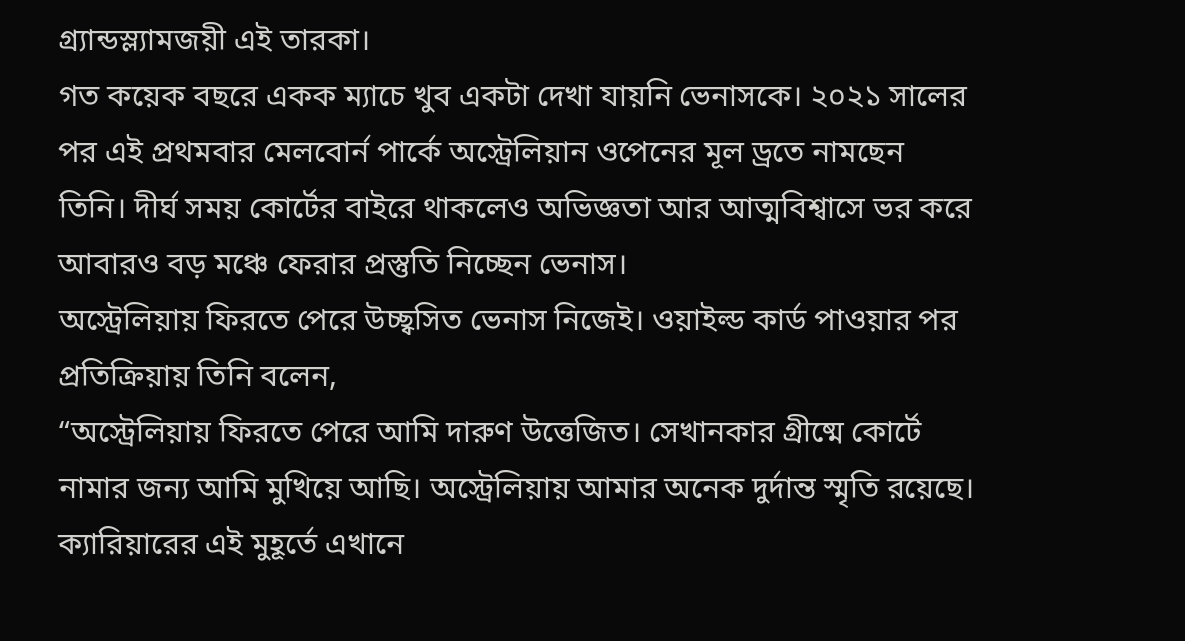গ্র্যান্ডস্ল্যামজয়ী এই তারকা।
গত কয়েক বছরে একক ম্যাচে খুব একটা দেখা যায়নি ভেনাসকে। ২০২১ সালের পর এই প্রথমবার মেলবোর্ন পার্কে অস্ট্রেলিয়ান ওপেনের মূল ড্রতে নামছেন তিনি। দীর্ঘ সময় কোর্টের বাইরে থাকলেও অভিজ্ঞতা আর আত্মবিশ্বাসে ভর করে আবারও বড় মঞ্চে ফেরার প্রস্তুতি নিচ্ছেন ভেনাস।
অস্ট্রেলিয়ায় ফিরতে পেরে উচ্ছ্বসিত ভেনাস নিজেই। ওয়াইল্ড কার্ড পাওয়ার পর প্রতিক্রিয়ায় তিনি বলেন,
“অস্ট্রেলিয়ায় ফিরতে পেরে আমি দারুণ উত্তেজিত। সেখানকার গ্রীষ্মে কোর্টে নামার জন্য আমি মুখিয়ে আছি। অস্ট্রেলিয়ায় আমার অনেক দুর্দান্ত স্মৃতি রয়েছে। ক্যারিয়ারের এই মুহূর্তে এখানে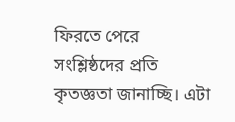ফিরতে পেরে সংশ্লিষ্ঠদের প্রতি কৃতজ্ঞতা জানাচ্ছি। এটা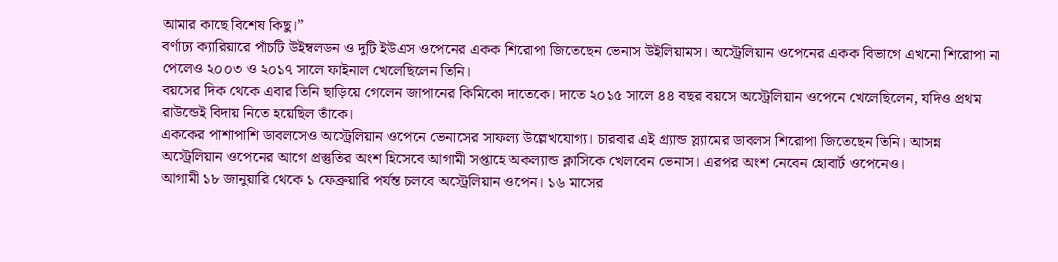আমার কাছে বিশেষ কিছু।”
বর্ণাঢ্য ক্যারিয়ারে পাঁচটি উইম্বলডন ও দুটি ইউএস ওপেনের একক শিরোপা জিতেছেন ভেনাস উইলিয়ামস। অস্ট্রেলিয়ান ওপেনের একক বিভাগে এখনো শিরোপা না পেলেও ২০০৩ ও ২০১৭ সালে ফাইনাল খেলেছিলেন তিনি।
বয়সের দিক থেকে এবার তিনি ছাড়িয়ে গেলেন জাপানের কিমিকো দাতেকে। দাতে ২০১৫ সালে ৪৪ বছর বয়সে অস্ট্রেলিয়ান ওপেনে খেলেছিলেন, যদিও প্রথম রাউন্ডেই বিদায় নিতে হয়েছিল তাঁকে।
এককের পাশাপাশি ডাবলসেও অস্ট্রেলিয়ান ওপেনে ভেনাসের সাফল্য উল্লেখযোগ্য। চারবার এই গ্র্যান্ড স্ল্যামের ডাবলস শিরোপা জিতেছেন তিনি। আসন্ন অস্ট্রেলিয়ান ওপেনের আগে প্রস্তুতির অংশ হিসেবে আগামী সপ্তাহে অকল্যান্ড ক্লাসিকে খেলবেন ভেনাস। এরপর অংশ নেবেন হোবার্ট ওপেনেও।
আগামী ১৮ জানুয়ারি থেকে ১ ফেব্রুয়ারি পর্যন্ত চলবে অস্ট্রেলিয়ান ওপেন। ১৬ মাসের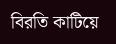বিরতি কাটিয়ে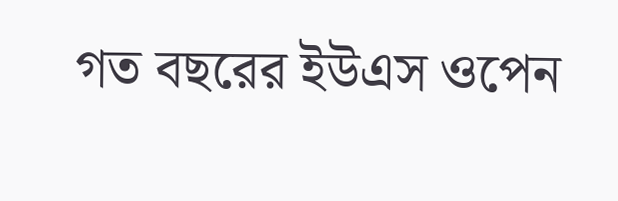গত বছরের ইউএস ওপেন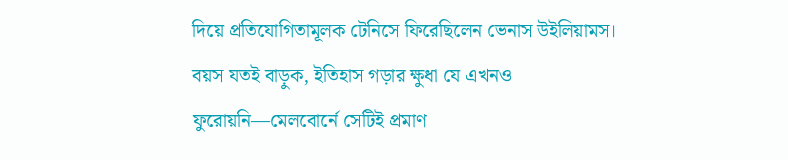দিয়ে প্রতিযোগিতামূলক টেনিসে ফিরেছিলেন ভেনাস উইলিয়ামস।
বয়স যতই বাড়ুক, ইতিহাস গড়ার ক্ষুধা যে এখনও ফুরোয়নি—মেলবোর্নে সেটিই প্রমাণ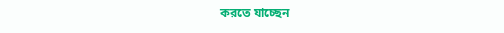করতে যাচ্ছেন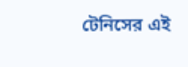টেনিসের এই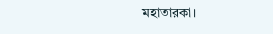মহাতারকা।